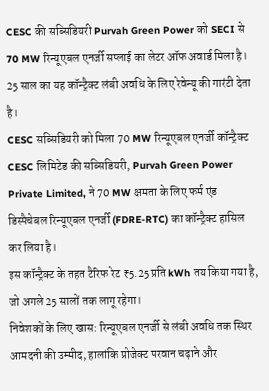CESC की सब्सिडियरी Purvah Green Power को SECI से 70 MW रिन्यूएबल एनर्जी सप्लाई का लेटर ऑफ अवार्ड मिला है। 25 साल का यह कॉन्ट्रैक्ट लंबी अवधि के लिए रेवेन्यू की गारंटी देता है।
CESC सब्सिडियरी को मिला 70 MW रिन्यूएबल एनर्जी कॉन्ट्रैक्ट
CESC लिमिटेड की सब्सिडियरी, Purvah Green Power Private Limited, ने 70 MW क्षमता के लिए फर्म एंड डिस्पैचेबल रिन्यूएबल एनर्जी (FDRE-RTC) का कॉन्ट्रैक्ट हासिल कर लिया है।
इस कॉन्ट्रैक्ट के तहत टैरिफ रेट ₹5.25 प्रति kWh तय किया गया है, जो अगले 25 सालों तक लागू रहेगा।
निवेशकों के लिए खास: रिन्यूएबल एनर्जी से लंबी अवधि तक स्थिर आमदनी की उम्मीद, हालांकि प्रोजेक्ट परवान चढ़ाने और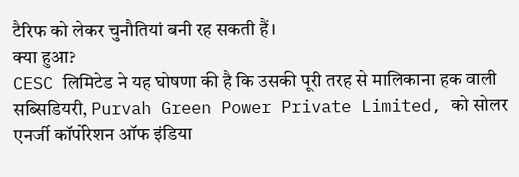टैरिफ को लेकर चुनौतियां बनी रह सकती हैं।
क्या हुआ?
CESC लिमिटेड ने यह घोषणा की है कि उसकी पूरी तरह से मालिकाना हक वाली सब्सिडियरी, Purvah Green Power Private Limited, को सोलर एनर्जी कॉर्पोरेशन ऑफ इंडिया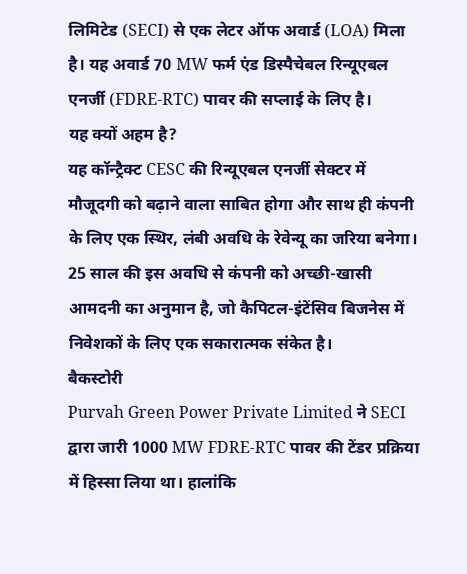लिमिटेड (SECI) से एक लेटर ऑफ अवार्ड (LOA) मिला है। यह अवार्ड 70 MW फर्म एंड डिस्पैचेबल रिन्यूएबल एनर्जी (FDRE-RTC) पावर की सप्लाई के लिए है।
यह क्यों अहम है?
यह कॉन्ट्रैक्ट CESC की रिन्यूएबल एनर्जी सेक्टर में मौजूदगी को बढ़ाने वाला साबित होगा और साथ ही कंपनी के लिए एक स्थिर, लंबी अवधि के रेवेन्यू का जरिया बनेगा। 25 साल की इस अवधि से कंपनी को अच्छी-खासी आमदनी का अनुमान है, जो कैपिटल-इंटेंसिव बिजनेस में निवेशकों के लिए एक सकारात्मक संकेत है।
बैकस्टोरी
Purvah Green Power Private Limited ने SECI द्वारा जारी 1000 MW FDRE-RTC पावर की टेंडर प्रक्रिया में हिस्सा लिया था। हालांकि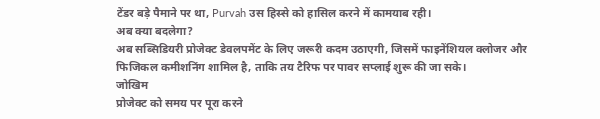टेंडर बड़े पैमाने पर था, Purvah उस हिस्से को हासिल करने में कामयाब रही।
अब क्या बदलेगा?
अब सब्सिडियरी प्रोजेक्ट डेवलपमेंट के लिए जरूरी कदम उठाएगी, जिसमें फाइनेंशियल क्लोजर और फिजिकल कमीशनिंग शामिल है, ताकि तय टैरिफ पर पावर सप्लाई शुरू की जा सके।
जोखिम
प्रोजेक्ट को समय पर पूरा करने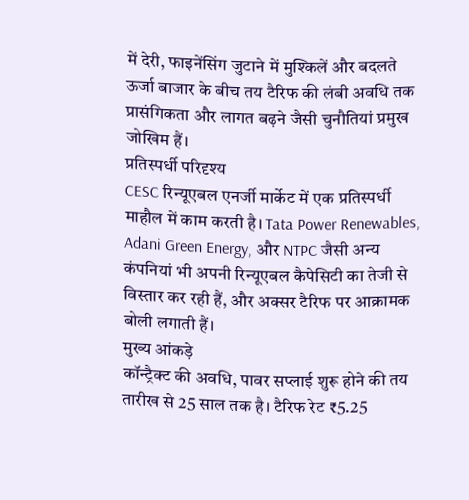में देरी, फाइनेंसिंग जुटाने में मुश्किलें और बदलते ऊर्जा बाजार के बीच तय टैरिफ की लंबी अवधि तक प्रासंगिकता और लागत बढ़ने जैसी चुनौतियां प्रमुख जोखिम हैं।
प्रतिस्पर्धी परिदृश्य
CESC रिन्यूएबल एनर्जी मार्केट में एक प्रतिस्पर्धी माहौल में काम करती है। Tata Power Renewables, Adani Green Energy, और NTPC जैसी अन्य कंपनियां भी अपनी रिन्यूएबल कैपेसिटी का तेजी से विस्तार कर रही हैं, और अक्सर टैरिफ पर आक्रामक बोली लगाती हैं।
मुख्य आंकड़े
कॉन्ट्रैक्ट की अवधि, पावर सप्लाई शुरू होने की तय तारीख से 25 साल तक है। टैरिफ रेट ₹5.25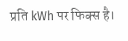प्रति kWh पर फिक्स है।